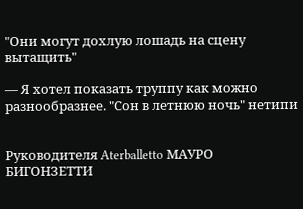"Они могут дохлую лошадь на сцену вытащить"

— Я хотел показать труппу как можно разнообразнее. "Сон в летнюю ночь" нетипи


Руководителя Aterballetto МАУРО БИГОНЗЕТТИ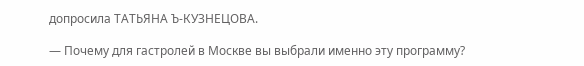допросила ТАТЬЯНА Ъ-КУЗНЕЦОВА.

— Почему для гастролей в Москве вы выбрали именно эту программу?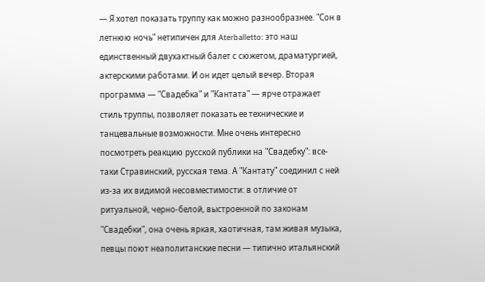— Я хотел показать труппу как можно разнообразнее. "Сон в летнюю ночь" нетипичен для Aterballetto: это наш единственный двухактный балет с сюжетом, драматургией, актерскими работами. И он идет целый вечер. Вторая программа — "Свадебка" и "Кантата" — ярче отражает стиль труппы, позволяет показать ее технические и танцевальные возможности. Мне очень интересно посмотреть реакцию русской публики на "Свадебку": все-таки Стравинский, русская тема. А "Кантату" соединил с ней из-за их видимой несовместимости: в отличие от ритуальной, черно-белой, выстроенной по законам "Свадебки", она очень яркая, хаотичная, там живая музыка, певцы поют неаполитанские песни — типично итальянский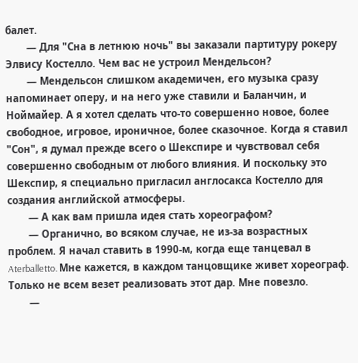балет.
       — Для "Сна в летнюю ночь" вы заказали партитуру рокеру Элвису Костелло. Чем вас не устроил Мендельсон?
       — Мендельсон слишком академичен, его музыка сразу напоминает оперу, и на него уже ставили и Баланчин, и Ноймайер. А я хотел сделать что-то совершенно новое, более свободное, игровое, ироничное, более сказочное. Когда я ставил "Сон", я думал прежде всего о Шекспире и чувствовал себя совершенно свободным от любого влияния. И поскольку это Шекспир, я специально пригласил англосакса Костелло для создания английской атмосферы.
       — А как вам пришла идея стать хореографом?
       — Органично, во всяком случае, не из-за возрастных проблем. Я начал ставить в 1990-м, когда еще танцевал в Aterballetto. Мне кажется, в каждом танцовщике живет хореограф. Только не всем везет реализовать этот дар. Мне повезло.
       —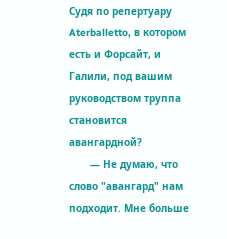Судя по репертуару Aterballetto, в котором есть и Форсайт, и Галили, под вашим руководством труппа становится авангардной?
       — Не думаю, что слово "авангард" нам подходит. Мне больше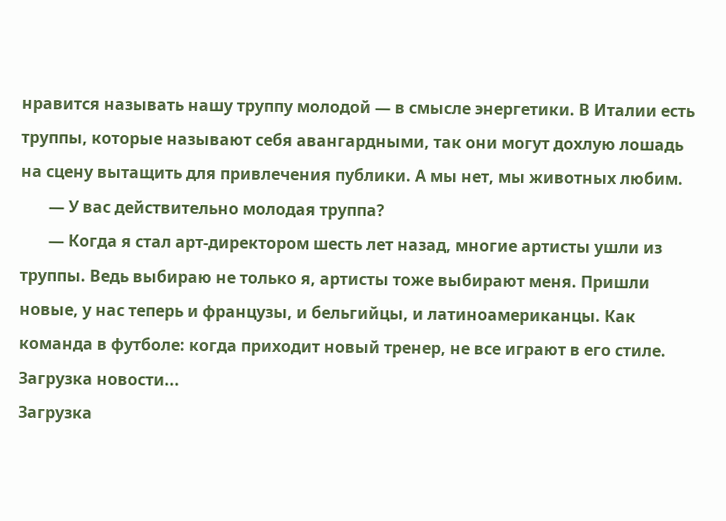нравится называть нашу труппу молодой — в смысле энергетики. В Италии есть труппы, которые называют себя авангардными, так они могут дохлую лошадь на сцену вытащить для привлечения публики. А мы нет, мы животных любим.
       — У вас действительно молодая труппа?
       — Когда я стал арт-директором шесть лет назад, многие артисты ушли из труппы. Ведь выбираю не только я, артисты тоже выбирают меня. Пришли новые, у нас теперь и французы, и бельгийцы, и латиноамериканцы. Как команда в футболе: когда приходит новый тренер, не все играют в его стиле.
Загрузка новости...
Загрузка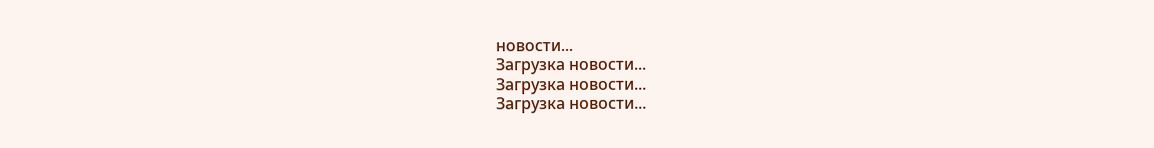новости...
Загрузка новости...
Загрузка новости...
Загрузка новости...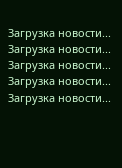Загрузка новости...
Загрузка новости...
Загрузка новости...
Загрузка новости...
Загрузка новости...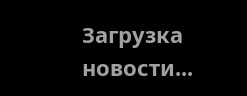Загрузка новости...